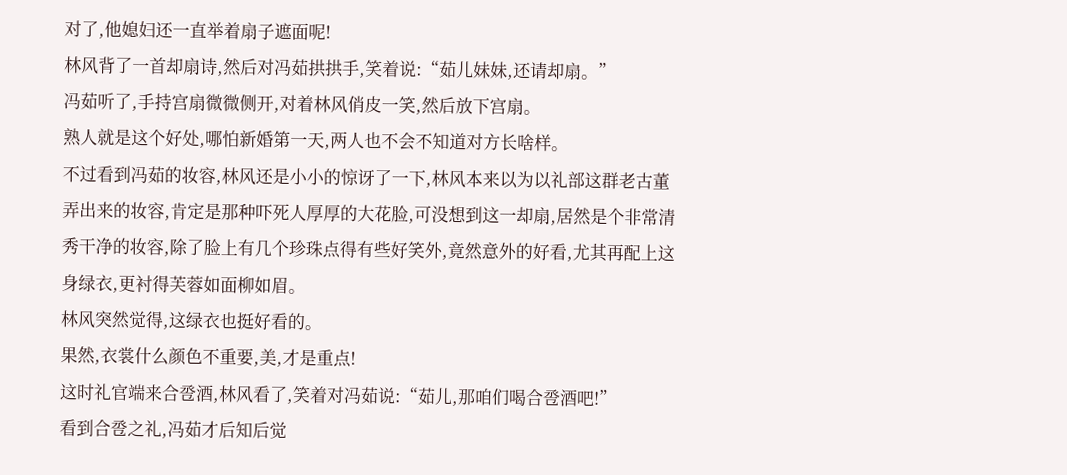对了,他媳妇还一直举着扇子遮面呢!
林风背了一首却扇诗,然后对冯茹拱拱手,笑着说:“茹儿妹妹,还请却扇。”
冯茹听了,手持宫扇微微侧开,对着林风俏皮一笑,然后放下宫扇。
熟人就是这个好处,哪怕新婚第一天,两人也不会不知道对方长啥样。
不过看到冯茹的妆容,林风还是小小的惊讶了一下,林风本来以为以礼部这群老古董弄出来的妆容,肯定是那种吓死人厚厚的大花脸,可没想到这一却扇,居然是个非常清秀干净的妆容,除了脸上有几个珍珠点得有些好笑外,竟然意外的好看,尤其再配上这身绿衣,更衬得芙蓉如面柳如眉。
林风突然觉得,这绿衣也挺好看的。
果然,衣裳什么颜色不重要,美,才是重点!
这时礼官端来合卺酒,林风看了,笑着对冯茹说:“茹儿,那咱们喝合卺酒吧!”
看到合卺之礼,冯茹才后知后觉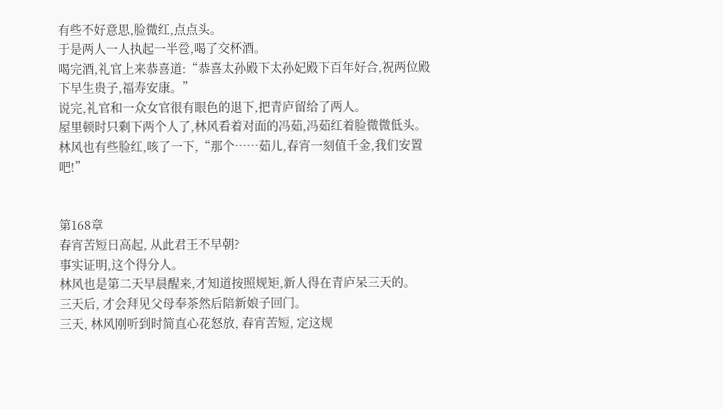有些不好意思,脸微红,点点头。
于是两人一人执起一半卺,喝了交杯酒。
喝完酒,礼官上来恭喜道:“恭喜太孙殿下太孙妃殿下百年好合,祝两位殿下早生贵子,福寿安康。”
说完,礼官和一众女官很有眼色的退下,把青庐留给了两人。
屋里顿时只剩下两个人了,林风看着对面的冯茹,冯茹红着脸微微低头。
林风也有些脸红,咳了一下,“那个……茹儿,春宵一刻值千金,我们安置吧!”


第168章
春宵苦短日高起, 从此君王不早朝?
事实证明,这个得分人。
林风也是第二天早晨醒来,才知道按照规矩,新人得在青庐呆三天的。
三天后, 才会拜见父母奉茶然后陪新娘子回门。
三天, 林风刚听到时简直心花怒放, 春宵苦短, 定这规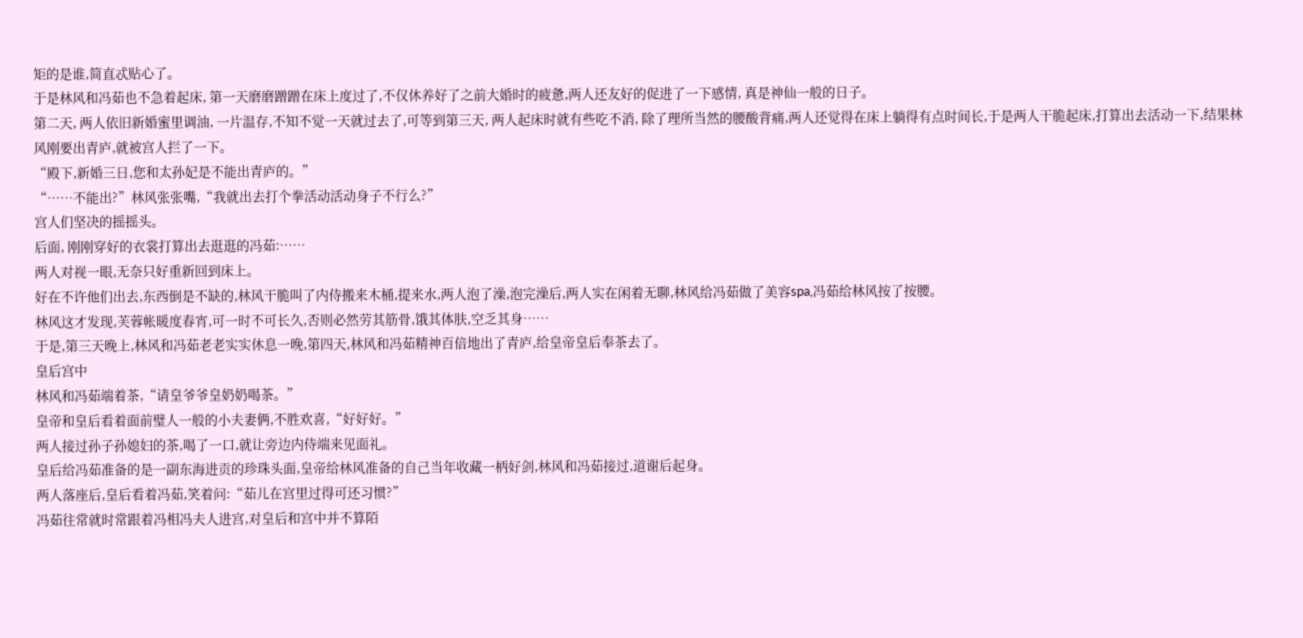矩的是谁,简直忒贴心了。
于是林风和冯茹也不急着起床, 第一天磨磨蹭蹭在床上度过了,不仅休养好了之前大婚时的疲惫,两人还友好的促进了一下感情, 真是神仙一般的日子。
第二天, 两人依旧新婚蜜里调油, 一片温存,不知不觉一天就过去了,可等到第三天, 两人起床时就有些吃不消, 除了理所当然的腰酸背痛,两人还觉得在床上躺得有点时间长,于是两人干脆起床,打算出去活动一下,结果林风刚要出青庐,就被宫人拦了一下。
“殿下,新婚三日,您和太孙妃是不能出青庐的。”
“……不能出?”林风张张嘴,“我就出去打个拳活动活动身子不行么?”
宫人们坚决的摇摇头。
后面, 刚刚穿好的衣裳打算出去逛逛的冯茹:……
两人对视一眼,无奈只好重新回到床上。
好在不许他们出去,东西倒是不缺的,林风干脆叫了内侍搬来木桶,提来水,两人泡了澡,泡完澡后,两人实在闲着无聊,林风给冯茹做了美容spa,冯茹给林风按了按腰。
林风这才发现,芙蓉帐暖度春宵,可一时不可长久,否则必然劳其筋骨,饿其体肤,空乏其身……
于是,第三天晚上,林风和冯茹老老实实休息一晚,第四天,林风和冯茹精神百倍地出了青庐,给皇帝皇后奉茶去了。
皇后宫中
林风和冯茹端着茶,“请皇爷爷皇奶奶喝茶。”
皇帝和皇后看着面前璧人一般的小夫妻俩,不胜欢喜,“好好好。”
两人接过孙子孙媳妇的茶,喝了一口,就让旁边内侍端来见面礼。
皇后给冯茹准备的是一副东海进贡的珍珠头面,皇帝给林风准备的自己当年收藏一柄好剑,林风和冯茹接过,道谢后起身。
两人落座后,皇后看着冯茹,笑着问:“茹儿在宫里过得可还习惯?”
冯茹往常就时常跟着冯相冯夫人进宫,对皇后和宫中并不算陌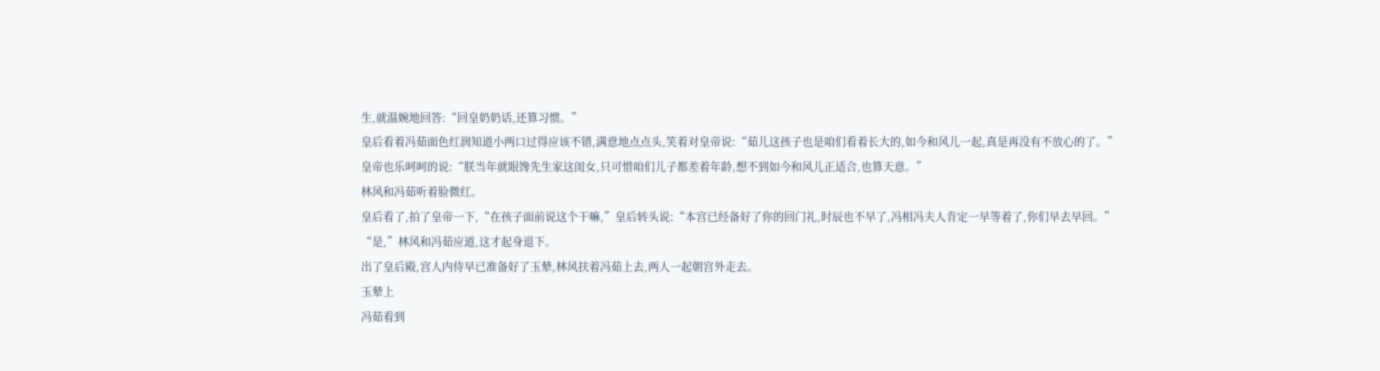生,就温婉地回答:“回皇奶奶话,还算习惯。”
皇后看着冯茹面色红润知道小两口过得应该不错,满意地点点头,笑着对皇帝说:“茹儿这孩子也是咱们看着长大的,如今和风儿一起,真是再没有不放心的了。”
皇帝也乐呵呵的说:“朕当年就眼馋先生家这闺女,只可惜咱们儿子都差着年龄,想不到如今和风儿正适合,也算天意。”
林风和冯茹听着脸微红。
皇后看了,拍了皇帝一下,“在孩子面前说这个干嘛,”皇后转头说:“本宫已经备好了你的回门礼,时辰也不早了,冯相冯夫人肯定一早等着了,你们早去早回。”
“是,”林风和冯茹应道,这才起身退下。
出了皇后殿,宫人内侍早已准备好了玉辇,林风扶着冯茹上去,两人一起朝宫外走去。
玉辇上
冯茹看到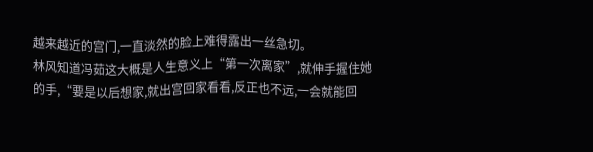越来越近的宫门,一直淡然的脸上难得露出一丝急切。
林风知道冯茹这大概是人生意义上“第一次离家”,就伸手握住她的手,“要是以后想家,就出宫回家看看,反正也不远,一会就能回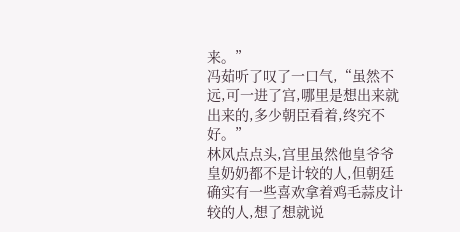来。”
冯茹听了叹了一口气,“虽然不远,可一进了宫,哪里是想出来就出来的,多少朝臣看着,终究不好。”
林风点点头,宫里虽然他皇爷爷皇奶奶都不是计较的人,但朝廷确实有一些喜欢拿着鸡毛蒜皮计较的人,想了想就说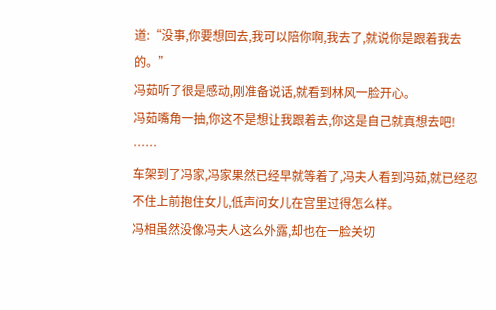道:“没事,你要想回去,我可以陪你啊,我去了,就说你是跟着我去的。”
冯茹听了很是感动,刚准备说话,就看到林风一脸开心。
冯茹嘴角一抽,你这不是想让我跟着去,你这是自己就真想去吧!
……
车架到了冯家,冯家果然已经早就等着了,冯夫人看到冯茹,就已经忍不住上前抱住女儿,低声问女儿在宫里过得怎么样。
冯相虽然没像冯夫人这么外露,却也在一脸关切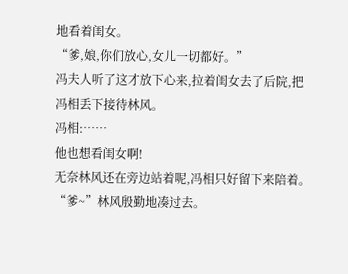地看着闺女。
“爹,娘,你们放心,女儿一切都好。”
冯夫人听了这才放下心来,拉着闺女去了后院,把冯相丢下接待林风。
冯相:……
他也想看闺女啊!
无奈林风还在旁边站着呢,冯相只好留下来陪着。
“爹~”林风殷勤地凑过去。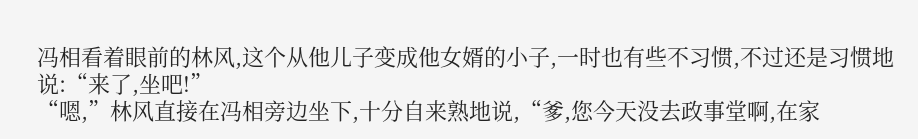冯相看着眼前的林风,这个从他儿子变成他女婿的小子,一时也有些不习惯,不过还是习惯地说:“来了,坐吧!”
“嗯,”林风直接在冯相旁边坐下,十分自来熟地说,“爹,您今天没去政事堂啊,在家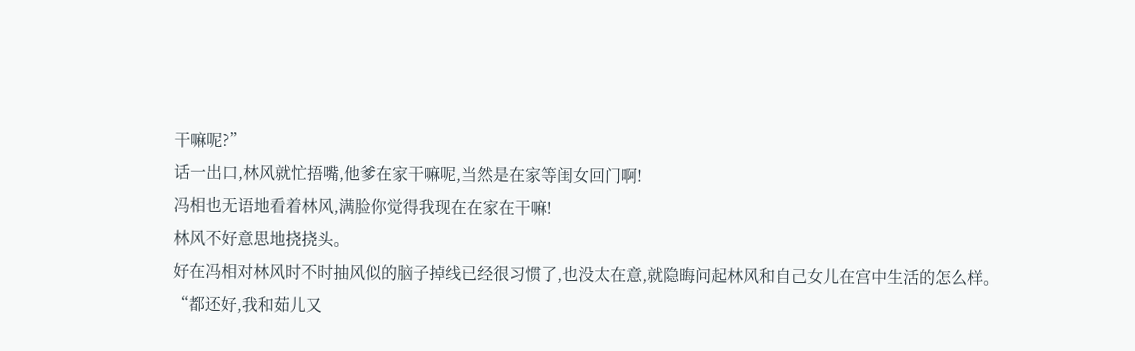干嘛呢?”
话一出口,林风就忙捂嘴,他爹在家干嘛呢,当然是在家等闺女回门啊!
冯相也无语地看着林风,满脸你觉得我现在在家在干嘛!
林风不好意思地挠挠头。
好在冯相对林风时不时抽风似的脑子掉线已经很习惯了,也没太在意,就隐晦问起林风和自己女儿在宫中生活的怎么样。
“都还好,我和茹儿又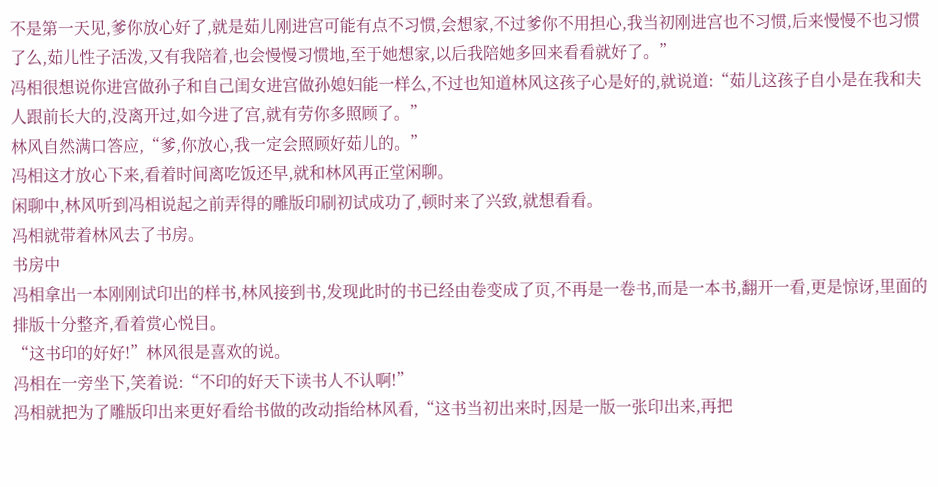不是第一天见,爹你放心好了,就是茹儿刚进宫可能有点不习惯,会想家,不过爹你不用担心,我当初刚进宫也不习惯,后来慢慢不也习惯了么,茹儿性子活泼,又有我陪着,也会慢慢习惯地,至于她想家,以后我陪她多回来看看就好了。”
冯相很想说你进宫做孙子和自己闺女进宫做孙媳妇能一样么,不过也知道林风这孩子心是好的,就说道:“茹儿这孩子自小是在我和夫人跟前长大的,没离开过,如今进了宫,就有劳你多照顾了。”
林风自然满口答应,“爹,你放心,我一定会照顾好茹儿的。”
冯相这才放心下来,看着时间离吃饭还早,就和林风再正堂闲聊。
闲聊中,林风听到冯相说起之前弄得的雕版印刷初试成功了,顿时来了兴致,就想看看。
冯相就带着林风去了书房。
书房中
冯相拿出一本刚刚试印出的样书,林风接到书,发现此时的书已经由卷变成了页,不再是一卷书,而是一本书,翻开一看,更是惊讶,里面的排版十分整齐,看着赏心悦目。
“这书印的好好!”林风很是喜欢的说。
冯相在一旁坐下,笑着说:“不印的好天下读书人不认啊!”
冯相就把为了雕版印出来更好看给书做的改动指给林风看,“这书当初出来时,因是一版一张印出来,再把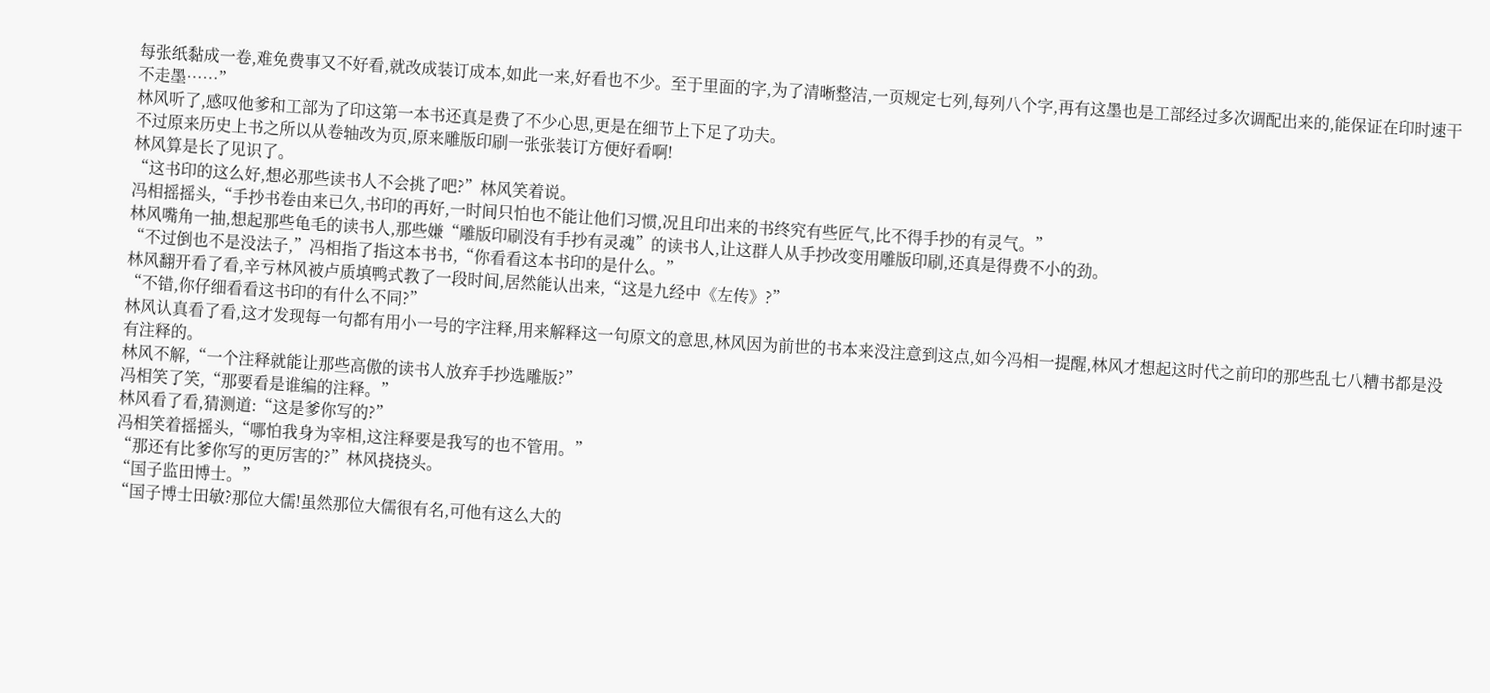每张纸黏成一卷,难免费事又不好看,就改成装订成本,如此一来,好看也不少。至于里面的字,为了清晰整洁,一页规定七列,每列八个字,再有这墨也是工部经过多次调配出来的,能保证在印时速干不走墨……”
林风听了,感叹他爹和工部为了印这第一本书还真是费了不少心思,更是在细节上下足了功夫。
不过原来历史上书之所以从卷轴改为页,原来雕版印刷一张张装订方便好看啊!
林风算是长了见识了。
“这书印的这么好,想必那些读书人不会挑了吧?”林风笑着说。
冯相摇摇头,“手抄书卷由来已久,书印的再好,一时间只怕也不能让他们习惯,况且印出来的书终究有些匠气,比不得手抄的有灵气。”
林风嘴角一抽,想起那些龟毛的读书人,那些嫌“雕版印刷没有手抄有灵魂”的读书人,让这群人从手抄改变用雕版印刷,还真是得费不小的劲。
“不过倒也不是没法子,”冯相指了指这本书书,“你看看这本书印的是什么。”
林风翻开看了看,辛亏林风被卢质填鸭式教了一段时间,居然能认出来,“这是九经中《左传》?”
“不错,你仔细看看这书印的有什么不同?”
林风认真看了看,这才发现每一句都有用小一号的字注释,用来解释这一句原文的意思,林风因为前世的书本来没注意到这点,如今冯相一提醒,林风才想起这时代之前印的那些乱七八糟书都是没有注释的。
林风不解,“一个注释就能让那些高傲的读书人放弃手抄选雕版?”
冯相笑了笑,“那要看是谁编的注释。”
林风看了看,猜测道:“这是爹你写的?”
冯相笑着摇摇头,“哪怕我身为宰相,这注释要是我写的也不管用。”
“那还有比爹你写的更厉害的?”林风挠挠头。
“国子监田博士。”
“国子博士田敏?那位大儒!虽然那位大儒很有名,可他有这么大的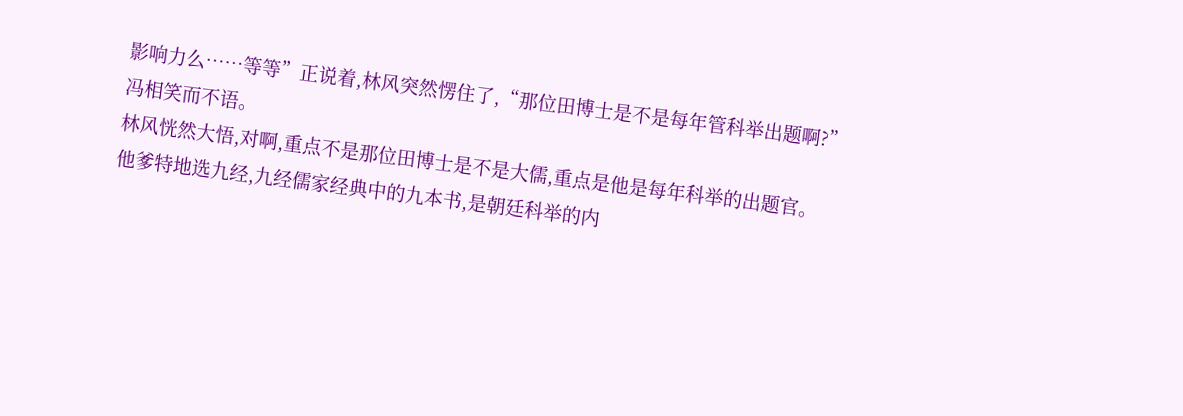影响力么……等等”正说着,林风突然愣住了,“那位田博士是不是每年管科举出题啊?”
冯相笑而不语。
林风恍然大悟,对啊,重点不是那位田博士是不是大儒,重点是他是每年科举的出题官。
他爹特地选九经,九经儒家经典中的九本书,是朝廷科举的内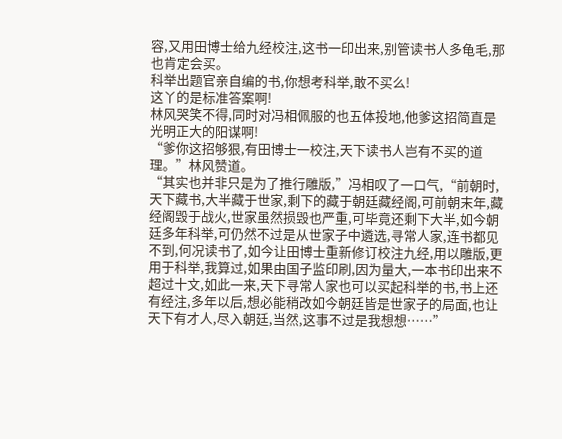容,又用田博士给九经校注,这书一印出来,别管读书人多龟毛,那也肯定会买。
科举出题官亲自编的书,你想考科举,敢不买么!
这丫的是标准答案啊!
林风哭笑不得,同时对冯相佩服的也五体投地,他爹这招简直是光明正大的阳谋啊!
“爹你这招够狠,有田博士一校注,天下读书人岂有不买的道理。”林风赞道。
“其实也并非只是为了推行雕版,”冯相叹了一口气,“前朝时,天下藏书,大半藏于世家,剩下的藏于朝廷藏经阁,可前朝末年,藏经阁毁于战火,世家虽然损毁也严重,可毕竟还剩下大半,如今朝廷多年科举,可仍然不过是从世家子中遴选,寻常人家,连书都见不到,何况读书了,如今让田博士重新修订校注九经,用以雕版,更用于科举,我算过,如果由国子监印刷,因为量大,一本书印出来不超过十文,如此一来,天下寻常人家也可以买起科举的书,书上还有经注,多年以后,想必能稍改如今朝廷皆是世家子的局面,也让天下有才人,尽入朝廷,当然,这事不过是我想想……”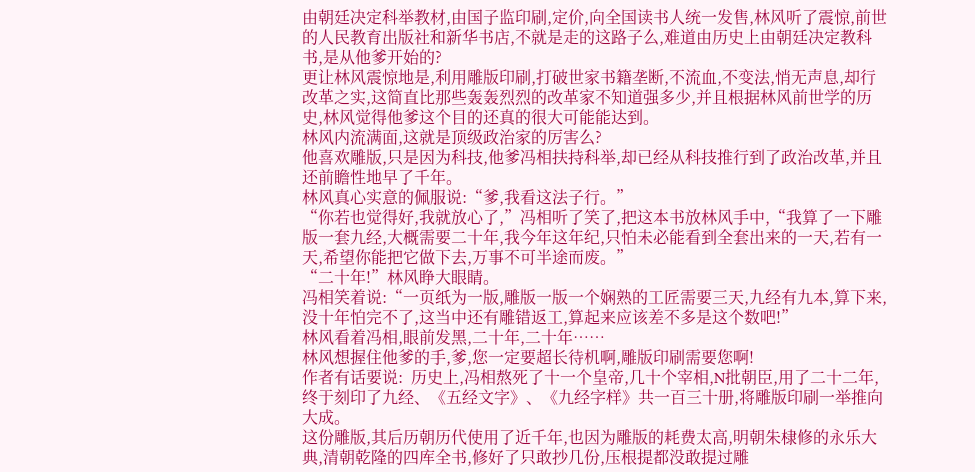由朝廷决定科举教材,由国子监印刷,定价,向全国读书人统一发售,林风听了震惊,前世的人民教育出版社和新华书店,不就是走的这路子么,难道由历史上由朝廷决定教科书,是从他爹开始的?
更让林风震惊地是,利用雕版印刷,打破世家书籍垄断,不流血,不变法,悄无声息,却行改革之实,这简直比那些轰轰烈烈的改革家不知道强多少,并且根据林风前世学的历史,林风觉得他爹这个目的还真的很大可能能达到。
林风内流满面,这就是顶级政治家的厉害么?
他喜欢雕版,只是因为科技,他爹冯相扶持科举,却已经从科技推行到了政治改革,并且还前瞻性地早了千年。
林风真心实意的佩服说:“爹,我看这法子行。”
“你若也觉得好,我就放心了,”冯相听了笑了,把这本书放林风手中,“我算了一下雕版一套九经,大概需要二十年,我今年这年纪,只怕未必能看到全套出来的一天,若有一天,希望你能把它做下去,万事不可半途而废。”
“二十年!”林风睁大眼睛。
冯相笑着说:“一页纸为一版,雕版一版一个娴熟的工匠需要三天,九经有九本,算下来,没十年怕完不了,这当中还有雕错返工,算起来应该差不多是这个数吧!”
林风看着冯相,眼前发黑,二十年,二十年……
林风想握住他爹的手,爹,您一定要超长待机啊,雕版印刷需要您啊!
作者有话要说:  历史上,冯相熬死了十一个皇帝,几十个宰相,N批朝臣,用了二十二年,终于刻印了九经、《五经文字》、《九经字样》共一百三十册,将雕版印刷一举推向大成。
这份雕版,其后历朝历代使用了近千年,也因为雕版的耗费太高,明朝朱棣修的永乐大典,清朝乾隆的四库全书,修好了只敢抄几份,压根提都没敢提过雕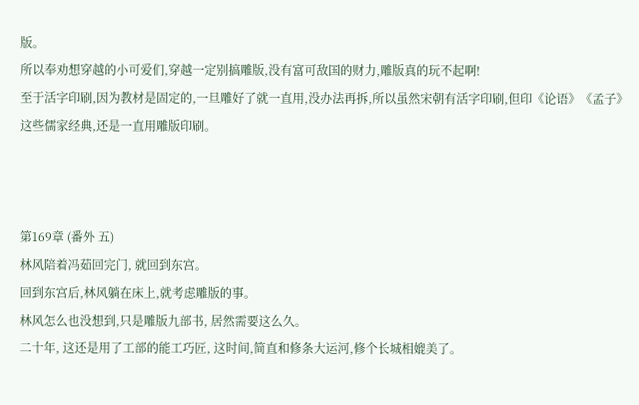版。
所以奉劝想穿越的小可爱们,穿越一定别搞雕版,没有富可敌国的财力,雕版真的玩不起啊!
至于活字印刷,因为教材是固定的,一旦雕好了就一直用,没办法再拆,所以虽然宋朝有活字印刷,但印《论语》《孟子》这些儒家经典,还是一直用雕版印刷。



第169章 (番外 五)
林风陪着冯茹回完门, 就回到东宫。
回到东宫后,林风躺在床上,就考虑雕版的事。
林风怎么也没想到,只是雕版九部书, 居然需要这么久。
二十年, 这还是用了工部的能工巧匠, 这时间,简直和修条大运河,修个长城相媲美了。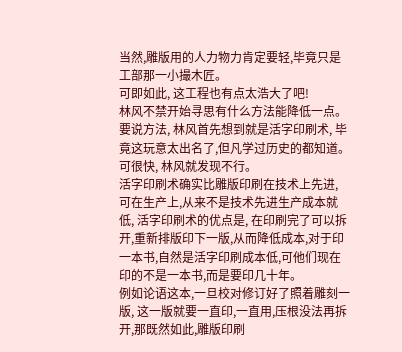当然,雕版用的人力物力肯定要轻,毕竟只是工部那一小撮木匠。
可即如此, 这工程也有点太浩大了吧!
林风不禁开始寻思有什么方法能降低一点。
要说方法, 林风首先想到就是活字印刷术, 毕竟这玩意太出名了,但凡学过历史的都知道。
可很快, 林风就发现不行。
活字印刷术确实比雕版印刷在技术上先进, 可在生产上,从来不是技术先进生产成本就低, 活字印刷术的优点是, 在印刷完了可以拆开,重新排版印下一版,从而降低成本,对于印一本书,自然是活字印刷成本低,可他们现在印的不是一本书,而是要印几十年。
例如论语这本,一旦校对修订好了照着雕刻一版, 这一版就要一直印,一直用,压根没法再拆开,那既然如此,雕版印刷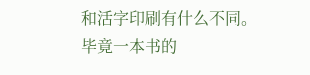和活字印刷有什么不同。
毕竟一本书的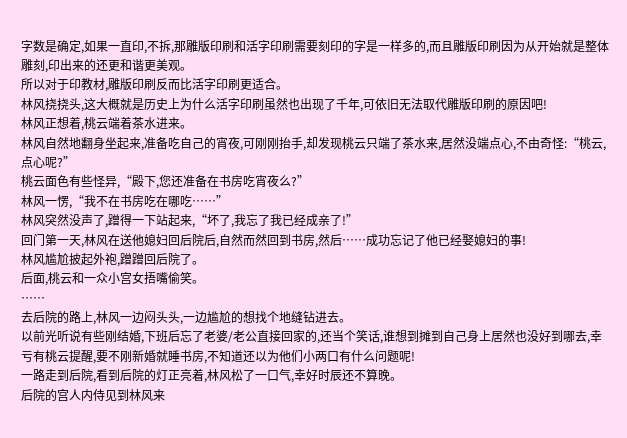字数是确定,如果一直印,不拆,那雕版印刷和活字印刷需要刻印的字是一样多的,而且雕版印刷因为从开始就是整体雕刻,印出来的还更和谐更美观。
所以对于印教材,雕版印刷反而比活字印刷更适合。
林风挠挠头,这大概就是历史上为什么活字印刷虽然也出现了千年,可依旧无法取代雕版印刷的原因吧!
林风正想着,桃云端着茶水进来。
林风自然地翻身坐起来,准备吃自己的宵夜,可刚刚抬手,却发现桃云只端了茶水来,居然没端点心,不由奇怪:“桃云,点心呢?”
桃云面色有些怪异,“殿下,您还准备在书房吃宵夜么?”
林风一愣,“我不在书房吃在哪吃……”
林风突然没声了,蹭得一下站起来,“坏了,我忘了我已经成亲了!”
回门第一天,林风在送他媳妇回后院后,自然而然回到书房,然后……成功忘记了他已经娶媳妇的事!
林风尴尬披起外袍,蹭蹭回后院了。
后面,桃云和一众小宫女捂嘴偷笑。
……
去后院的路上,林风一边闷头头,一边尴尬的想找个地缝钻进去。
以前光听说有些刚结婚,下班后忘了老婆/老公直接回家的,还当个笑话,谁想到摊到自己身上居然也没好到哪去,幸亏有桃云提醒,要不刚新婚就睡书房,不知道还以为他们小两口有什么问题呢!
一路走到后院,看到后院的灯正亮着,林风松了一口气,幸好时辰还不算晚。
后院的宫人内侍见到林风来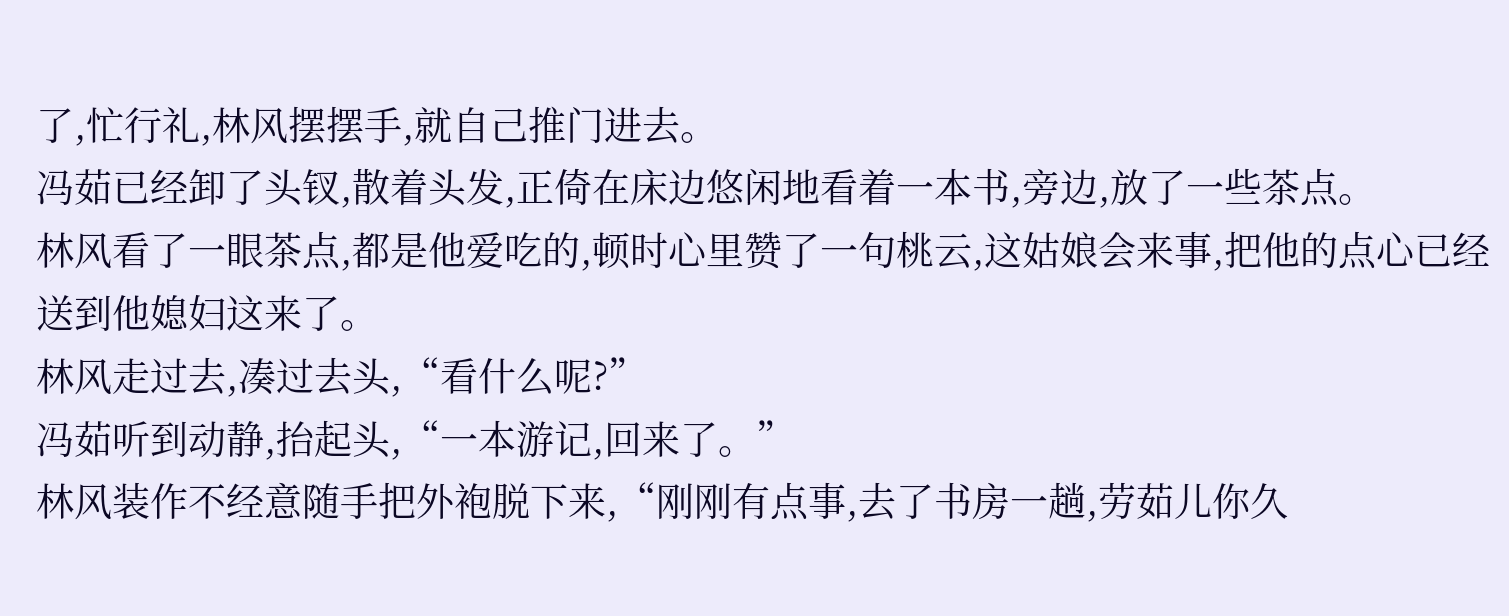了,忙行礼,林风摆摆手,就自己推门进去。
冯茹已经卸了头钗,散着头发,正倚在床边悠闲地看着一本书,旁边,放了一些茶点。
林风看了一眼茶点,都是他爱吃的,顿时心里赞了一句桃云,这姑娘会来事,把他的点心已经送到他媳妇这来了。
林风走过去,凑过去头,“看什么呢?”
冯茹听到动静,抬起头,“一本游记,回来了。”
林风装作不经意随手把外袍脱下来,“刚刚有点事,去了书房一趟,劳茹儿你久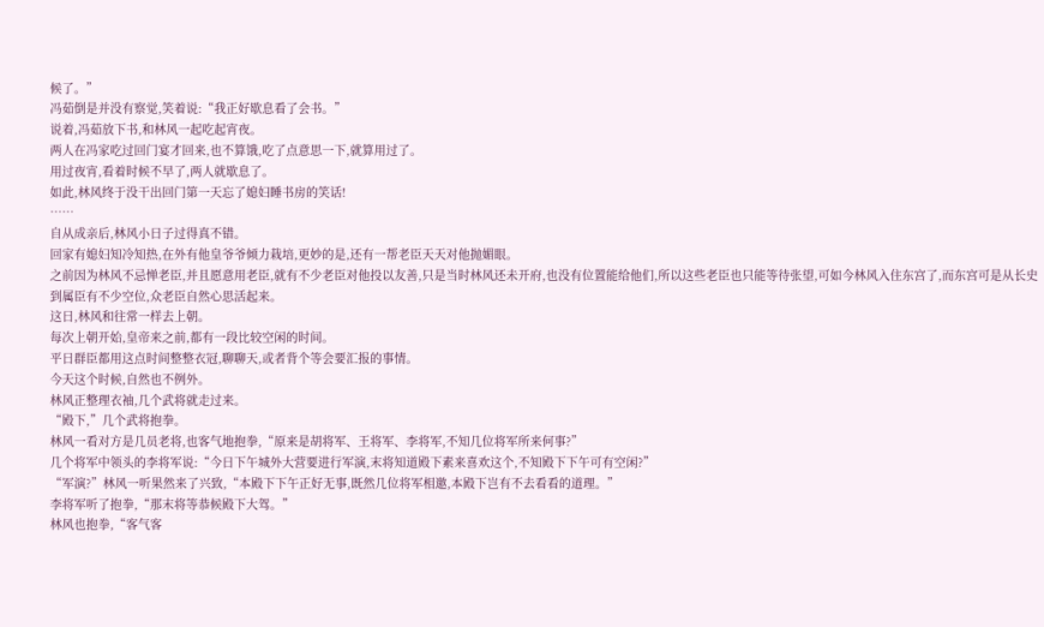候了。”
冯茹倒是并没有察觉,笑着说:“我正好歇息看了会书。”
说着,冯茹放下书,和林风一起吃起宵夜。
两人在冯家吃过回门宴才回来,也不算饿,吃了点意思一下,就算用过了。
用过夜宵,看着时候不早了,两人就歇息了。
如此,林风终于没干出回门第一天忘了媳妇睡书房的笑话!
……
自从成亲后,林风小日子过得真不错。
回家有媳妇知冷知热,在外有他皇爷爷倾力栽培,更妙的是,还有一帮老臣天天对他抛媚眼。
之前因为林风不忌惮老臣,并且愿意用老臣,就有不少老臣对他投以友善,只是当时林风还未开府,也没有位置能给他们,所以这些老臣也只能等待张望,可如今林风入住东宫了,而东宫可是从长史到属臣有不少空位,众老臣自然心思活起来。
这日,林风和往常一样去上朝。
每次上朝开始,皇帝来之前,都有一段比较空闲的时间。
平日群臣都用这点时间整整衣冠,聊聊天,或者背个等会要汇报的事情。
今天这个时候,自然也不例外。
林风正整理衣袖,几个武将就走过来。
“殿下,”几个武将抱拳。
林风一看对方是几员老将,也客气地抱拳,“原来是胡将军、王将军、李将军,不知几位将军所来何事?”
几个将军中领头的李将军说:“今日下午城外大营要进行军演,末将知道殿下素来喜欢这个,不知殿下下午可有空闲?”
“军演?”林风一听果然来了兴致,“本殿下下午正好无事,既然几位将军相邀,本殿下岂有不去看看的道理。”
李将军听了抱拳,“那末将等恭候殿下大驾。”
林风也抱拳,“客气客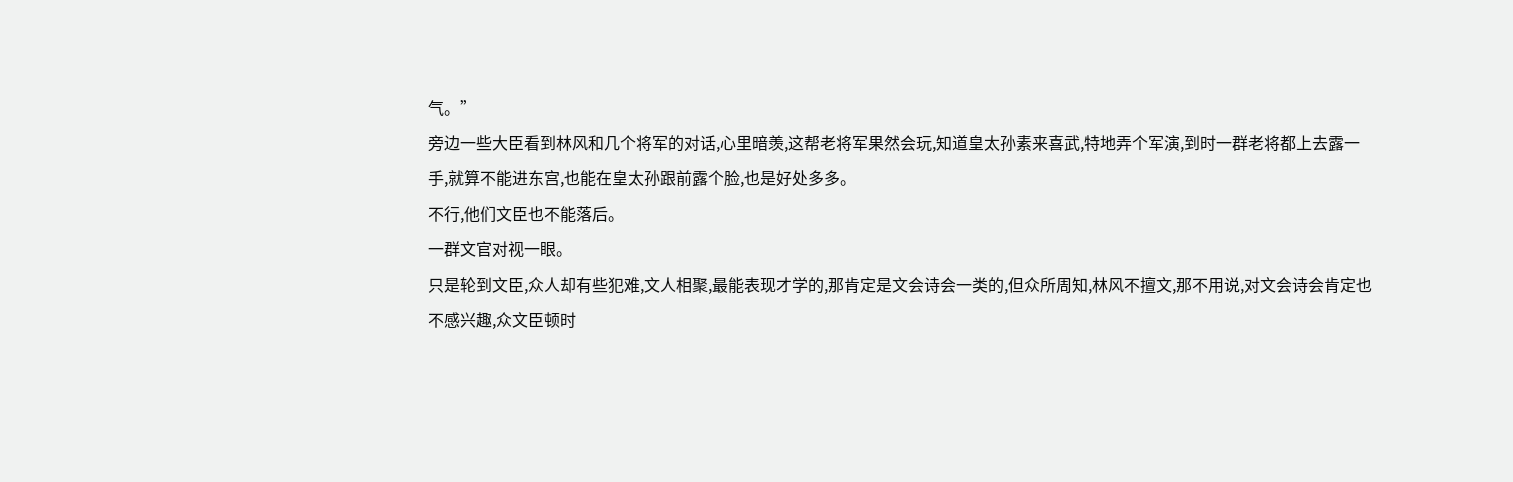气。”
旁边一些大臣看到林风和几个将军的对话,心里暗羡,这帮老将军果然会玩,知道皇太孙素来喜武,特地弄个军演,到时一群老将都上去露一手,就算不能进东宫,也能在皇太孙跟前露个脸,也是好处多多。
不行,他们文臣也不能落后。
一群文官对视一眼。
只是轮到文臣,众人却有些犯难,文人相聚,最能表现才学的,那肯定是文会诗会一类的,但众所周知,林风不擅文,那不用说,对文会诗会肯定也不感兴趣,众文臣顿时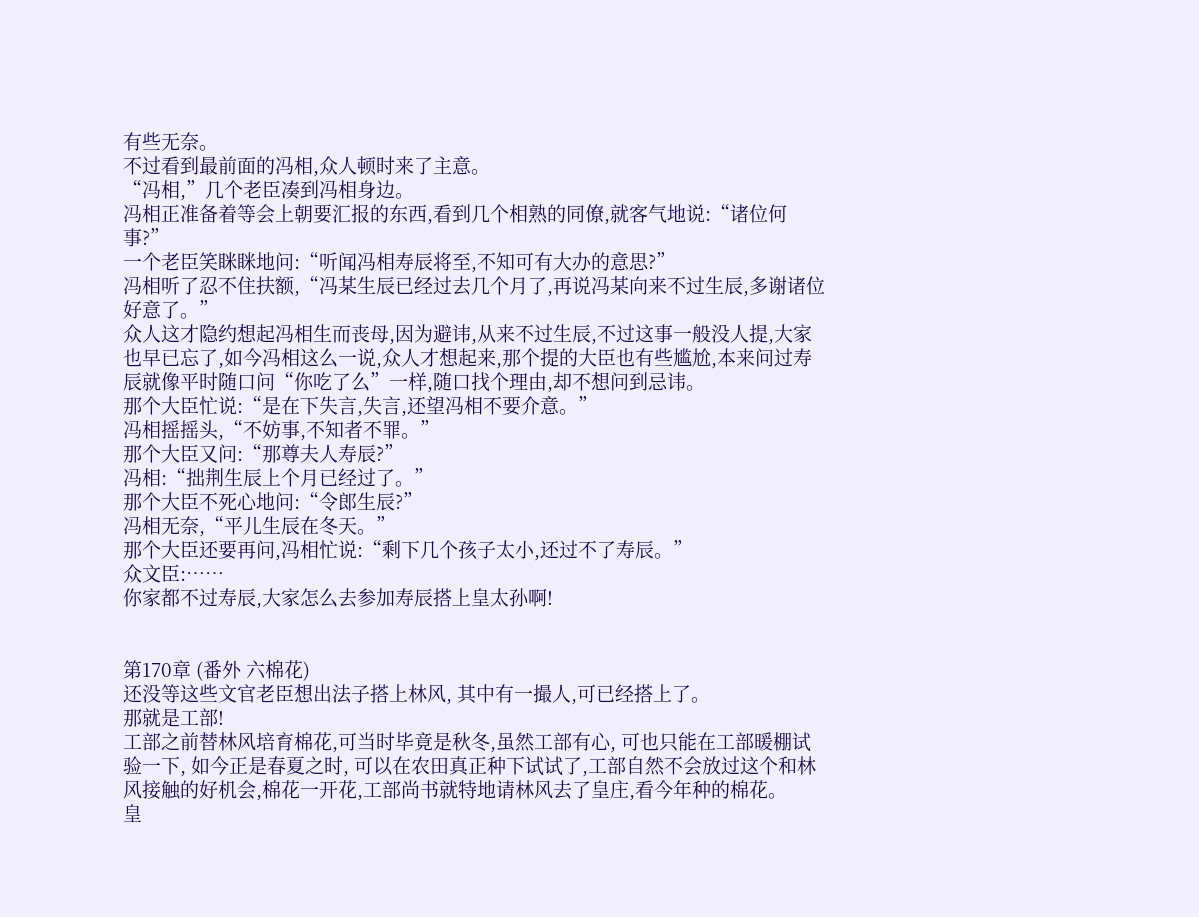有些无奈。
不过看到最前面的冯相,众人顿时来了主意。
“冯相,”几个老臣凑到冯相身边。
冯相正准备着等会上朝要汇报的东西,看到几个相熟的同僚,就客气地说:“诸位何事?”
一个老臣笑眯眯地问:“听闻冯相寿辰将至,不知可有大办的意思?”
冯相听了忍不住扶额,“冯某生辰已经过去几个月了,再说冯某向来不过生辰,多谢诸位好意了。”
众人这才隐约想起冯相生而丧母,因为避讳,从来不过生辰,不过这事一般没人提,大家也早已忘了,如今冯相这么一说,众人才想起来,那个提的大臣也有些尴尬,本来问过寿辰就像平时随口问“你吃了么”一样,随口找个理由,却不想问到忌讳。
那个大臣忙说:“是在下失言,失言,还望冯相不要介意。”
冯相摇摇头,“不妨事,不知者不罪。”
那个大臣又问:“那尊夫人寿辰?”
冯相:“拙荆生辰上个月已经过了。”
那个大臣不死心地问:“令郎生辰?”
冯相无奈,“平儿生辰在冬天。”
那个大臣还要再问,冯相忙说:“剩下几个孩子太小,还过不了寿辰。”
众文臣:……
你家都不过寿辰,大家怎么去参加寿辰搭上皇太孙啊!


第170章 (番外 六棉花)
还没等这些文官老臣想出法子搭上林风, 其中有一撮人,可已经搭上了。
那就是工部!
工部之前替林风培育棉花,可当时毕竟是秋冬,虽然工部有心, 可也只能在工部暖棚试验一下, 如今正是春夏之时, 可以在农田真正种下试试了,工部自然不会放过这个和林风接触的好机会,棉花一开花,工部尚书就特地请林风去了皇庄,看今年种的棉花。
皇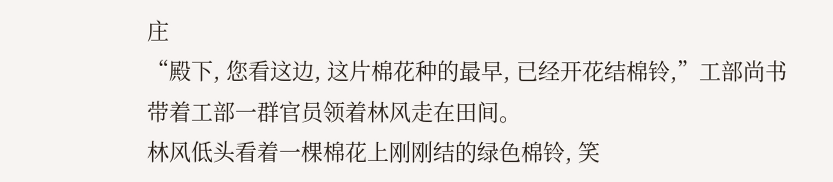庄
“殿下, 您看这边, 这片棉花种的最早, 已经开花结棉铃,”工部尚书带着工部一群官员领着林风走在田间。
林风低头看着一棵棉花上刚刚结的绿色棉铃, 笑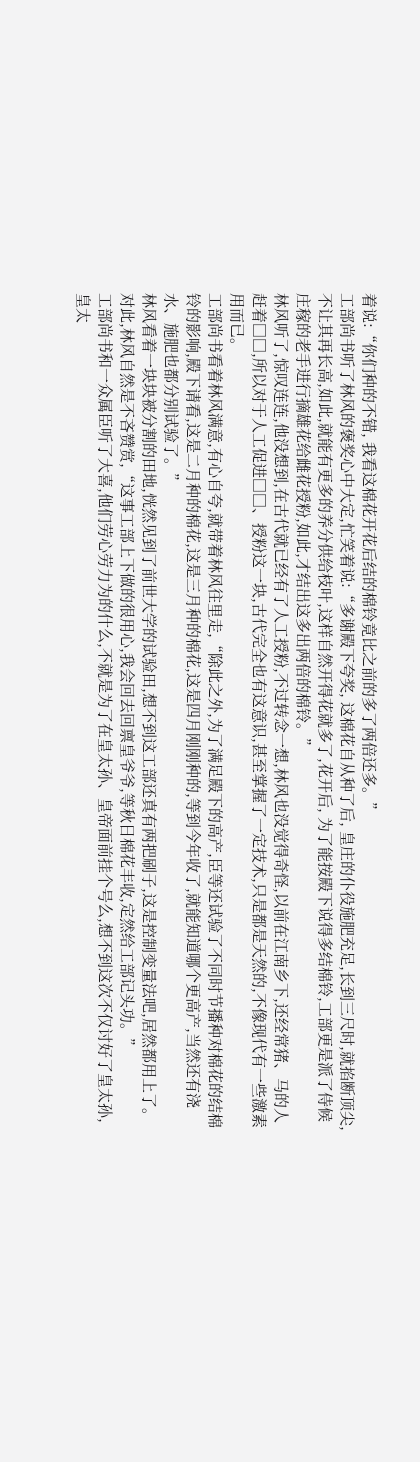着说:“你们种的不错, 我看这棉花开花后结的棉铃竟比之前的多了两倍还多。”
工部尚书听了林风的褒奖心中大定,忙笑着说:“多谢殿下夸奖, 这棉花自从种了后, 皇庄的仆役施肥充足,长到三尺时,就掐断顶尖,不让其再长高,如此,就能有更多的养分供给枝叶,这样自然开得花就多了,花开后, 为了能按殿下说得多结棉铃,工部更是派了侍候庄稼的老手进行摘雄花给雌花授粉,如此,才结出这多出两倍的棉铃。”
林风听了,惊叹连连,他没想到,在古代就已经有了人工授粉,不过转念一想,林风也没觉得奇怪,以前在江南乡下,还经常猪、马的人赶着□□,所以对于人工促进□□、授粉这一块,古代完全也有这意识,甚至掌握了一定技术,只是都是天然的,不像现代有一些激素用而已。
工部尚书看着林风满意,有心自夸,就带着林风往里走,“除此之外,为了满足殿下的高产,臣等还试验了不同时节播种对棉花的结棉铃的影响,殿下请看,这是二月种的棉花,这是三月种的棉花,这是四月刚刚种的,等到今年收了,就能知道哪个更高产,当然还有浇水、施肥也都分别试验了。”
林风看着一块块被分割的田地,恍然见到了前世大学的试验田,想不到这工部还真有两把刷子,这是控制变量法吧,居然都用上了。
对此,林风自然是不吝赞赏,“这事工部上下做的很用心,我会回去回禀皇爷爷,等秋日棉花丰收,定然给工部记头功。”
工部尚书和一众属臣听了大喜,他们劳心劳力为的什么,不就是为了在皇太孙、皇帝面前挂个号么,想不到这次不仅讨好了皇太孙,皇太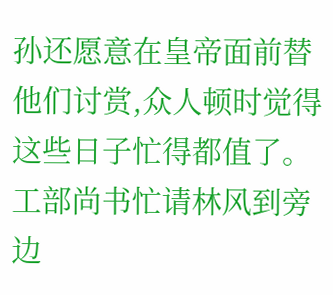孙还愿意在皇帝面前替他们讨赏,众人顿时觉得这些日子忙得都值了。
工部尚书忙请林风到旁边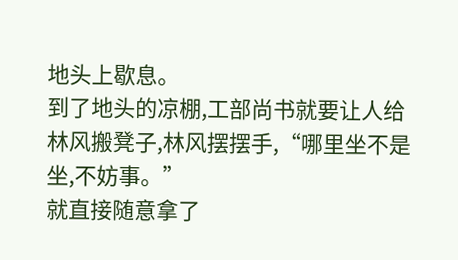地头上歇息。
到了地头的凉棚,工部尚书就要让人给林风搬凳子,林风摆摆手,“哪里坐不是坐,不妨事。”
就直接随意拿了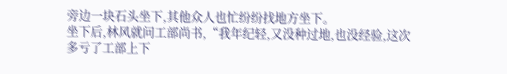旁边一块石头坐下,其他众人也忙纷纷找地方坐下。
坐下后,林风就问工部尚书,“我年纪轻,又没种过地,也没经验,这次多亏了工部上下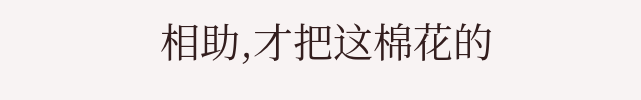相助,才把这棉花的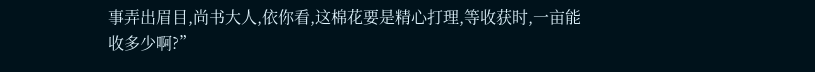事弄出眉目,尚书大人,依你看,这棉花要是精心打理,等收获时,一亩能收多少啊?”